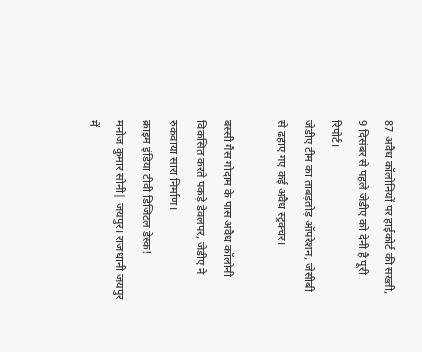87 अवैध कॉलोनियों पर हाईकोर्ट की सख्ती, 9 दिसंबर से पहले जेडीए को देनी है पूरी रिपोर्ट।
जेडीए टीम का ताबड़तोड़ ऑपरेशन, जेसीबी से ढहाए गए कई अवैध स्ट्रक्चर।

बस्सी गैस गोदाम के पास अवैध कॉलोनी विकसित करते पकड़े डेवलपर, जेडीए ने रुकवाया सारा निर्माण।
क्राइम इंडिया टीवी डिजिटल डेस्क!
मनोज कुमार सोनी| जयपुर। राजधानी जयपुर में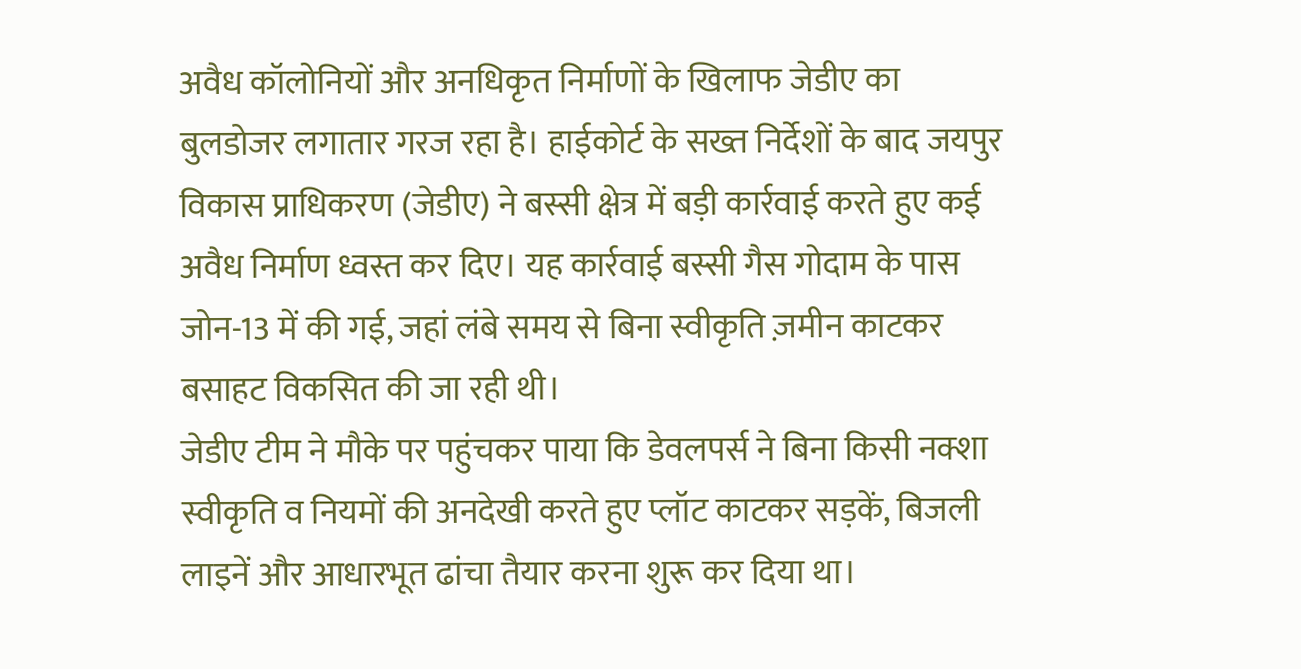अवैध कॉलोनियों और अनधिकृत निर्माणों के खिलाफ जेडीए का बुलडोजर लगातार गरज रहा है। हाईकोर्ट के सख्त निर्देशों के बाद जयपुर विकास प्राधिकरण (जेडीए) ने बस्सी क्षेत्र में बड़ी कार्रवाई करते हुए कई अवैध निर्माण ध्वस्त कर दिए। यह कार्रवाई बस्सी गैस गोदाम के पास जोन-13 में की गई, जहां लंबे समय से बिना स्वीकृति ज़मीन काटकर बसाहट विकसित की जा रही थी।
जेडीए टीम ने मौके पर पहुंचकर पाया कि डेवलपर्स ने बिना किसी नक्शा स्वीकृति व नियमों की अनदेखी करते हुए प्लॉट काटकर सड़कें, बिजली लाइनें और आधारभूत ढांचा तैयार करना शुरू कर दिया था।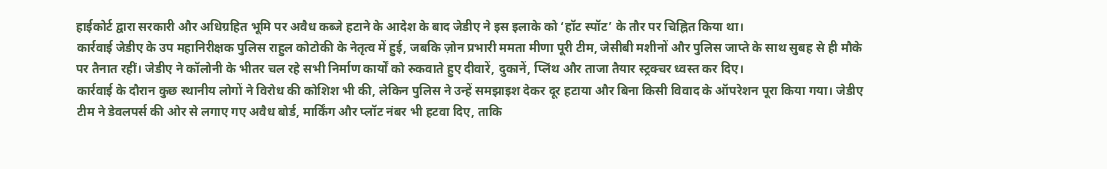हाईकोर्ट द्वारा सरकारी और अधिग्रहित भूमि पर अवैध कब्जे हटाने के आदेश के बाद जेडीए ने इस इलाके को ‘हॉट स्पॉट’ के तौर पर चिह्नित किया था।
कार्रवाई जेडीए के उप महानिरीक्षक पुलिस राहुल कोटोकी के नेतृत्व में हुई, जबकि ज़ोन प्रभारी ममता मीणा पूरी टीम, जेसीबी मशीनों और पुलिस जाप्ते के साथ सुबह से ही मौके पर तैनात रहीं। जेडीए ने कॉलोनी के भीतर चल रहे सभी निर्माण कार्यों को रुकवाते हुए दीवारें, दुकानें, प्लिंथ और ताजा तैयार स्ट्रक्चर ध्वस्त कर दिए।
कार्रवाई के दौरान कुछ स्थानीय लोगों ने विरोध की कोशिश भी की, लेकिन पुलिस ने उन्हें समझाइश देकर दूर हटाया और बिना किसी विवाद के ऑपरेशन पूरा किया गया। जेडीए टीम ने डेवलपर्स की ओर से लगाए गए अवैध बोर्ड, मार्किंग और प्लॉट नंबर भी हटवा दिए, ताकि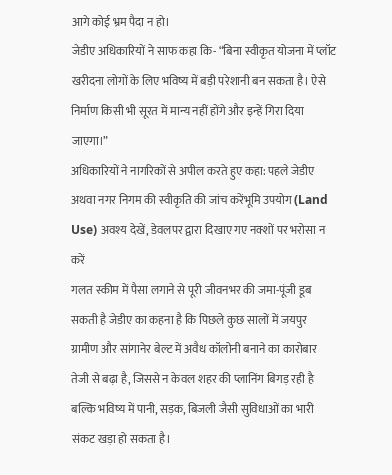आगे कोई भ्रम पैदा न हो।
जेडीए अधिकारियों ने साफ कहा कि- “बिना स्वीकृत योजना में प्लॉट खरीदना लोगों के लिए भविष्य में बड़ी परेशानी बन सकता है। ऐसे निर्माण किसी भी सूरत में मान्य नहीं होंगे और इन्हें गिरा दिया जाएगा।”
अधिकारियों ने नागरिकों से अपील करते हुए कहा: पहले जेडीए अथवा नगर निगम की स्वीकृति की जांच करेंभूमि उपयोग (Land Use) अवश्य देखें, डेवलपर द्वारा दिखाए गए नक्शों पर भरोसा न करें
गलत स्कीम में पैसा लगाने से पूरी जीवनभर की जमा-पूंजी डूब सकती है जेडीए का कहना है कि पिछले कुछ सालों में जयपुर ग्रामीण और सांगानेर बेल्ट में अवैध कॉलोनी बनाने का कारोबार तेजी से बढ़ा है, जिससे न केवल शहर की प्लानिंग बिगड़ रही है बल्कि भविष्य में पानी, सड़क, बिजली जैसी सुविधाओं का भारी संकट खड़ा हो सकता है।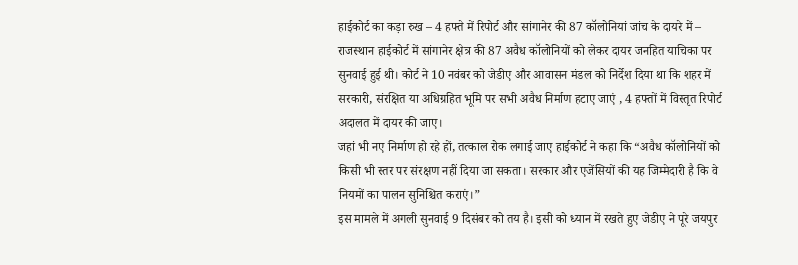हाईकोर्ट का कड़ा रुख – 4 हफ्ते में रिपोर्ट और सांगानेर की 87 कॉलोनियां जांच के दायरे में – राजस्थान हाईकोर्ट में सांगानेर क्षेत्र की 87 अवैध कॉलोनियों को लेकर दायर जनहित याचिका पर सुनवाई हुई थी। कोर्ट ने 10 नवंबर को जेडीए और आवासन मंडल को निर्देश दिया था कि शहर में सरकारी, संरक्षित या अधिग्रहित भूमि पर सभी अवैध निर्माण हटाए जाएं , 4 हफ्तों में विस्तृत रिपोर्ट अदालत में दायर की जाए।
जहां भी नए निर्माण हो रहे हों, तत्काल रोक लगाई जाए हाईकोर्ट ने कहा कि “अवैध कॉलोनियों को किसी भी स्तर पर संरक्षण नहीं दिया जा सकता। सरकार और एजेंसियों की यह जिम्मेदारी है कि वे नियमों का पालन सुनिश्चित कराएं।”
इस मामले में अगली सुनवाई 9 दिसंबर को तय है। इसी को ध्यान में रखते हुए जेडीए ने पूरे जयपुर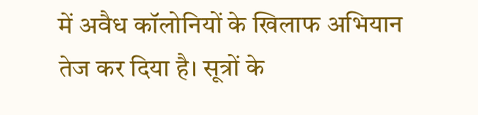में अवैध कॉलोनियों के खिलाफ अभियान तेज कर दिया है। सूत्रों के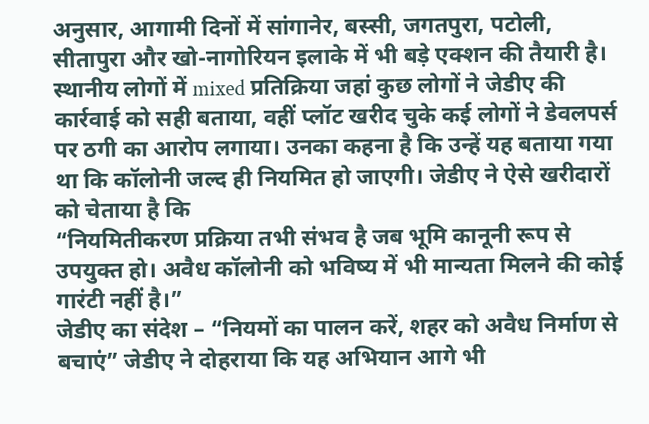अनुसार, आगामी दिनों में सांगानेर, बस्सी, जगतपुरा, पटोली, सीतापुरा और खो-नागोरियन इलाके में भी बड़े एक्शन की तैयारी है।
स्थानीय लोगों में mixed प्रतिक्रिया जहां कुछ लोगों ने जेडीए की कार्रवाई को सही बताया, वहीं प्लॉट खरीद चुके कई लोगों ने डेवलपर्स पर ठगी का आरोप लगाया। उनका कहना है कि उन्हें यह बताया गया था कि कॉलोनी जल्द ही नियमित हो जाएगी। जेडीए ने ऐसे खरीदारों को चेताया है कि
“नियमितीकरण प्रक्रिया तभी संभव है जब भूमि कानूनी रूप से उपयुक्त हो। अवैध कॉलोनी को भविष्य में भी मान्यता मिलने की कोई गारंटी नहीं है।”
जेडीए का संदेश – “नियमों का पालन करें, शहर को अवैध निर्माण से बचाएं” जेडीए ने दोहराया कि यह अभियान आगे भी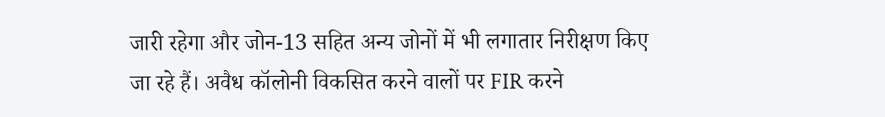जारी रहेगा और जोन-13 सहित अन्य जोनों में भी लगातार निरीक्षण किए जा रहे हैं। अवैध कॉलोनी विकसित करने वालों पर FIR करने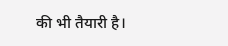की भी तैयारी है।